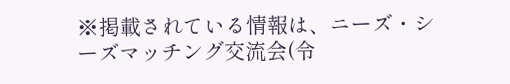※掲載されている情報は、ニーズ・シーズマッチング交流会(令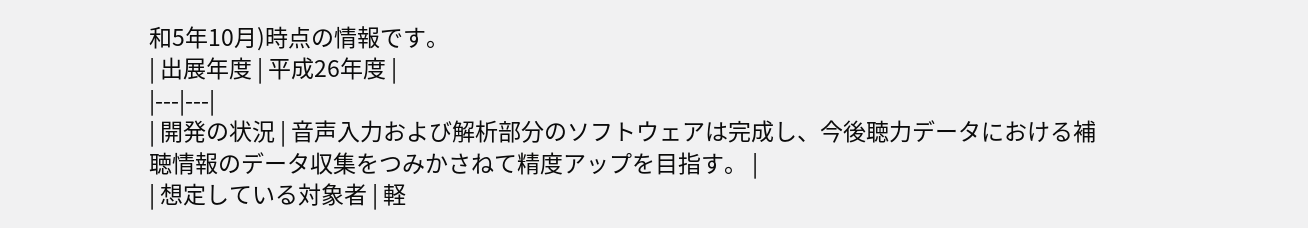和5年10月)時点の情報です。
| 出展年度 | 平成26年度 |
|---|---|
| 開発の状況 | 音声入力および解析部分のソフトウェアは完成し、今後聴力データにおける補聴情報のデータ収集をつみかさねて精度アップを目指す。 |
| 想定している対象者 | 軽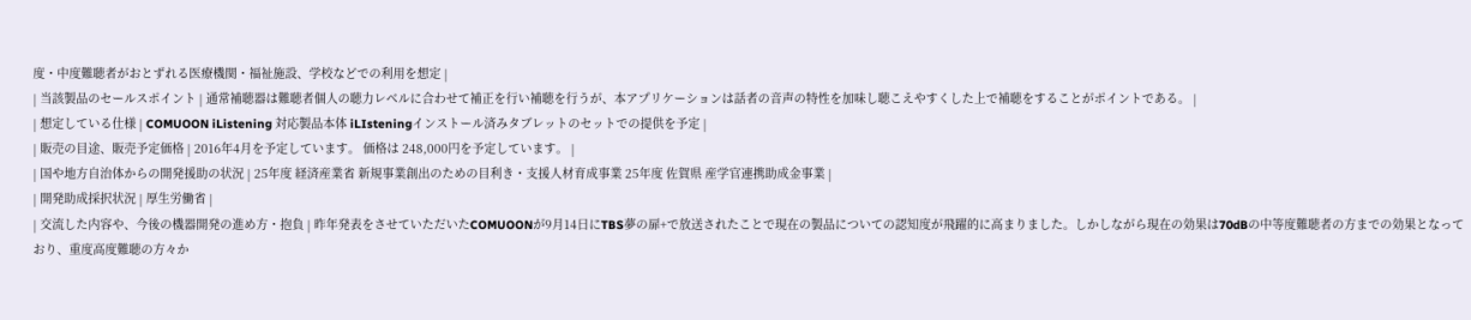度・中度難聴者がおとずれる医療機関・福祉施設、学校などでの利用を想定 |
| 当該製品のセールスポイント | 通常補聴器は難聴者個人の聴力レベルに合わせて補正を行い補聴を行うが、本アプリケーションは話者の音声の特性を加味し聴こえやすくした上で補聴をすることがポイントである。 |
| 想定している仕様 | COMUOON iListening 対応製品本体 iLIsteningインストール済みタブレットのセットでの提供を予定 |
| 販売の目途、販売予定価格 | 2016年4月を予定しています。 価格は 248,000円を予定しています。 |
| 国や地方自治体からの開発援助の状況 | 25年度 経済産業省 新規事業創出のための目利き・支援人材育成事業 25年度 佐賀県 産学官連携助成金事業 |
| 開発助成採択状況 | 厚生労働省 |
| 交流した内容や、今後の機器開発の進め方・抱負 | 昨年発表をさせていただいたCOMUOONが9月14日にTBS夢の扉+で放送されたことで現在の製品についての認知度が飛躍的に高まりました。しかしながら現在の効果は70dBの中等度難聴者の方までの効果となっており、重度高度難聴の方々か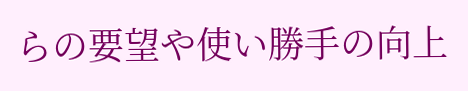らの要望や使い勝手の向上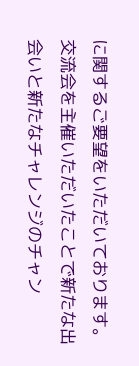に関するご要望をいただいております。 交流会を主催いただいたことで新たな出会いと新たなチャレンジのチャン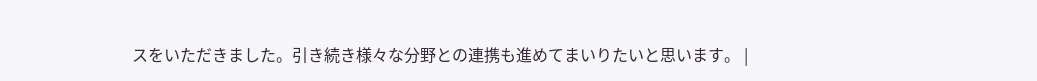スをいただきました。引き続き様々な分野との連携も進めてまいりたいと思います。 |